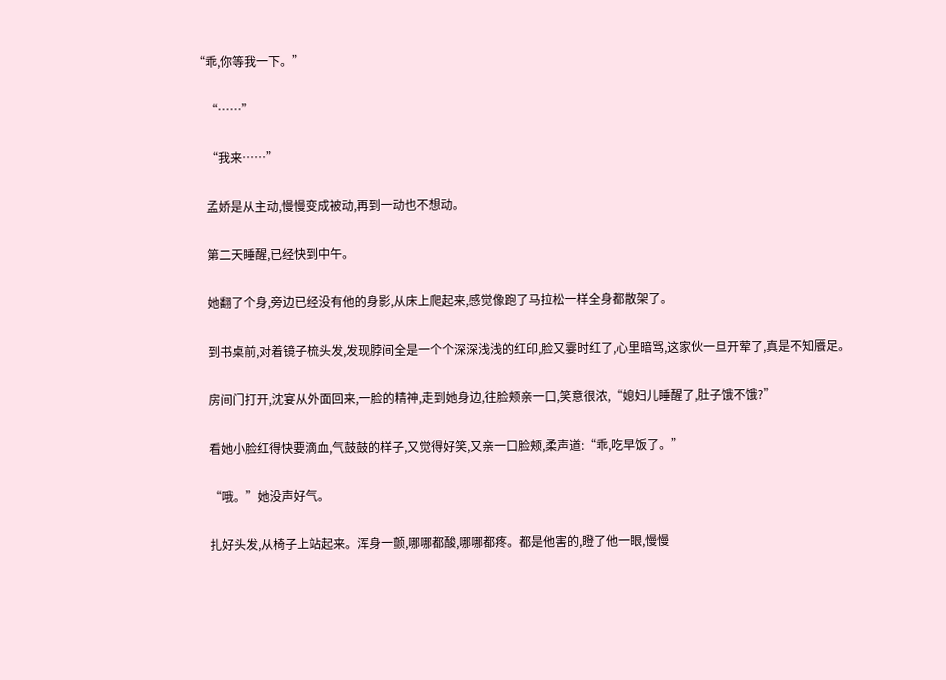“乖,你等我一下。”

    “……”

    “我来……”

    孟娇是从主动,慢慢变成被动,再到一动也不想动。

    第二天睡醒,已经快到中午。

    她翻了个身,旁边已经没有他的身影,从床上爬起来,感觉像跑了马拉松一样全身都散架了。

    到书桌前,对着镜子梳头发,发现脖间全是一个个深深浅浅的红印,脸又霎时红了,心里暗骂,这家伙一旦开荤了,真是不知餍足。

    房间门打开,沈宴从外面回来,一脸的精神,走到她身边,往脸颊亲一口,笑意很浓,“媳妇儿睡醒了,肚子饿不饿?”

    看她小脸红得快要滴血,气鼓鼓的样子,又觉得好笑,又亲一口脸颊,柔声道:“乖,吃早饭了。”

    “哦。”她没声好气。

    扎好头发,从椅子上站起来。浑身一颤,哪哪都酸,哪哪都疼。都是他害的,瞪了他一眼,慢慢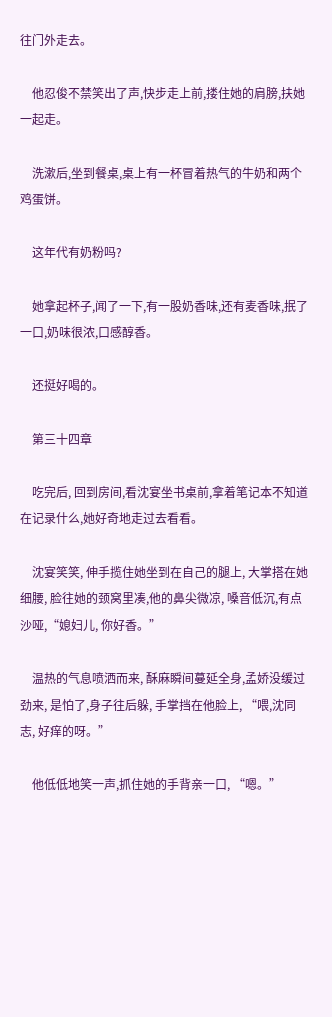往门外走去。

    他忍俊不禁笑出了声,快步走上前,搂住她的肩膀,扶她一起走。

    洗漱后,坐到餐桌,桌上有一杯冒着热气的牛奶和两个鸡蛋饼。

    这年代有奶粉吗?

    她拿起杯子,闻了一下,有一股奶香味,还有麦香味,抿了一口,奶味很浓,口感醇香。

    还挺好喝的。

    第三十四章

    吃完后, 回到房间,看沈宴坐书桌前,拿着笔记本不知道在记录什么,她好奇地走过去看看。

    沈宴笑笑, 伸手揽住她坐到在自己的腿上, 大掌搭在她细腰, 脸往她的颈窝里凑,他的鼻尖微凉, 嗓音低沉,有点沙哑,“媳妇儿, 你好香。”

    温热的气息喷洒而来, 酥麻瞬间蔓延全身,孟娇没缓过劲来, 是怕了,身子往后躲, 手掌挡在他脸上, “喂,沈同志, 好痒的呀。”

    他低低地笑一声,抓住她的手背亲一口, “嗯。”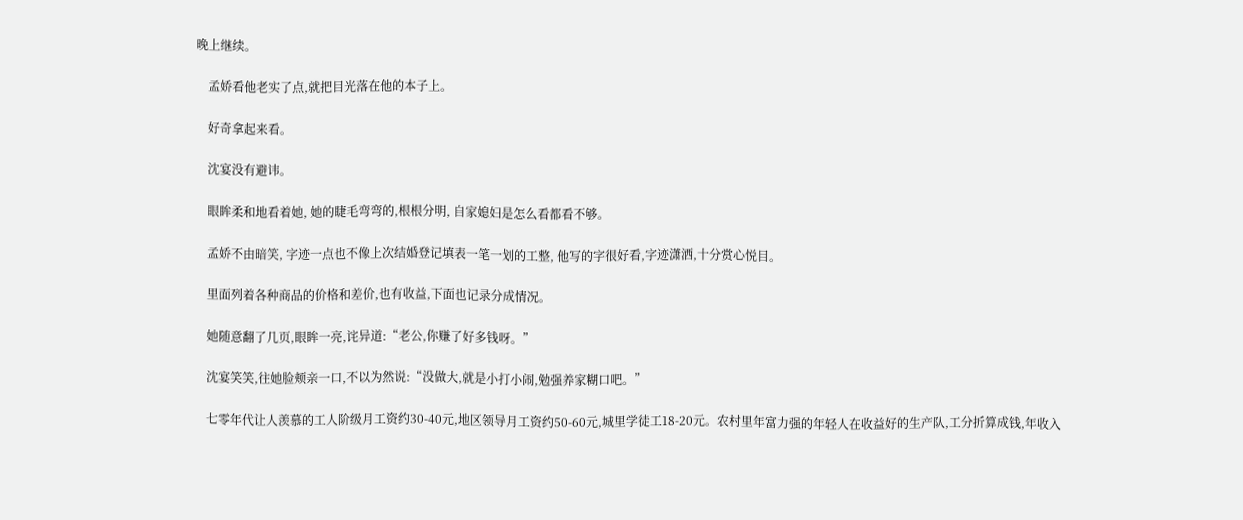晚上继续。

    孟娇看他老实了点,就把目光落在他的本子上。

    好奇拿起来看。

    沈宴没有避讳。

    眼眸柔和地看着她, 她的睫毛弯弯的,根根分明, 自家媳妇是怎么看都看不够。

    孟娇不由暗笑, 字迹一点也不像上次结婚登记填表一笔一划的工整, 他写的字很好看,字迹潇洒,十分赏心悦目。

    里面列着各种商品的价格和差价,也有收益,下面也记录分成情况。

    她随意翻了几页,眼眸一亮,诧异道:“老公,你赚了好多钱呀。”

    沈宴笑笑,往她脸颊亲一口,不以为然说:“没做大,就是小打小闹,勉强养家糊口吧。”

    七零年代让人羡慕的工人阶级月工资约30-40元,地区领导月工资约50-60元,城里学徒工18-20元。农村里年富力强的年轻人在收益好的生产队,工分折算成钱,年收入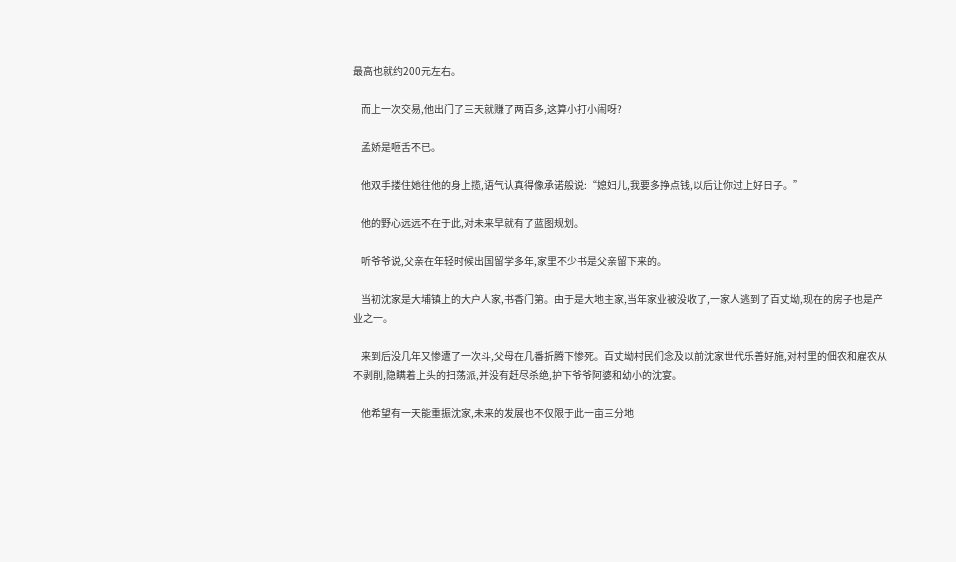最高也就约200元左右。

    而上一次交易,他出门了三天就赚了两百多,这算小打小闹呀?

    孟娇是咂舌不已。

    他双手搂住她往他的身上揽,语气认真得像承诺般说:“媳妇儿,我要多挣点钱,以后让你过上好日子。”

    他的野心远远不在于此,对未来早就有了蓝图规划。

    听爷爷说,父亲在年轻时候出国留学多年,家里不少书是父亲留下来的。

    当初沈家是大埔镇上的大户人家,书香门第。由于是大地主家,当年家业被没收了,一家人逃到了百丈坳,现在的房子也是产业之一。

    来到后没几年又惨遭了一次斗,父母在几番折腾下惨死。百丈坳村民们念及以前沈家世代乐善好施,对村里的佃农和雇农从不剥削,隐瞒着上头的扫荡派,并没有赶尽杀绝,护下爷爷阿婆和幼小的沈宴。

    他希望有一天能重振沈家,未来的发展也不仅限于此一亩三分地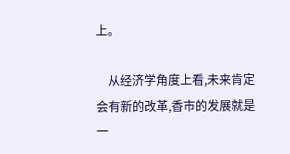上。

    从经济学角度上看,未来肯定会有新的改革,香市的发展就是一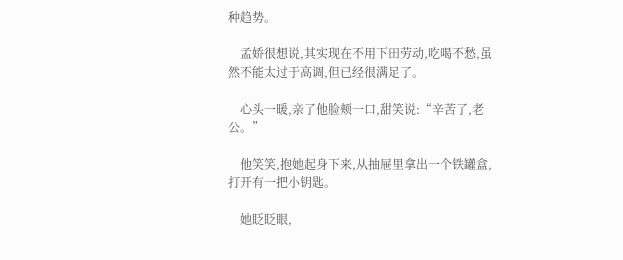种趋势。

    孟娇很想说,其实现在不用下田劳动,吃喝不愁,虽然不能太过于高调,但已经很满足了。

    心头一暖,亲了他脸颊一口,甜笑说:“辛苦了,老公。”

    他笑笑,抱她起身下来,从抽屉里拿出一个铁罐盒,打开有一把小钥匙。

    她眨眨眼,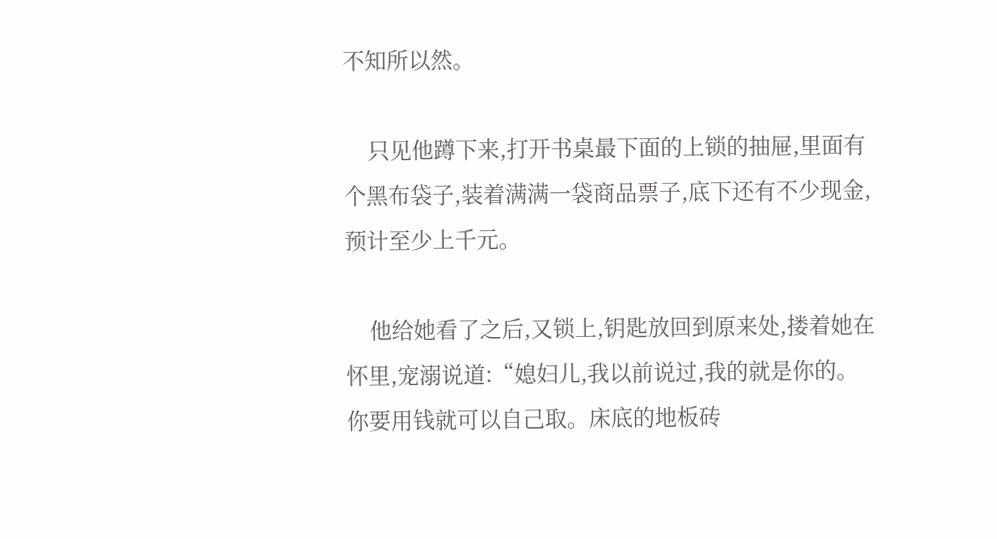不知所以然。

    只见他蹲下来,打开书桌最下面的上锁的抽屉,里面有个黑布袋子,装着满满一袋商品票子,底下还有不少现金,预计至少上千元。

    他给她看了之后,又锁上,钥匙放回到原来处,搂着她在怀里,宠溺说道:“媳妇儿,我以前说过,我的就是你的。你要用钱就可以自己取。床底的地板砖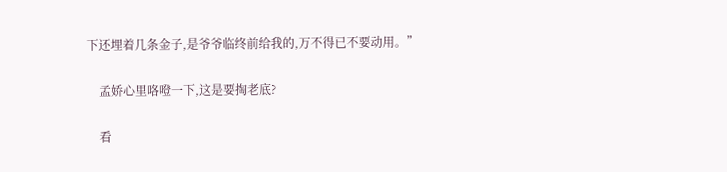下还埋着几条金子,是爷爷临终前给我的,万不得已不要动用。”

    孟娇心里咯噔一下,这是要掏老底?

    看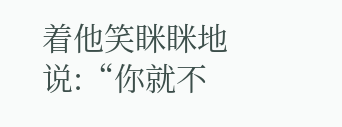着他笑眯眯地说:“你就不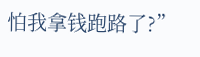怕我拿钱跑路了?”